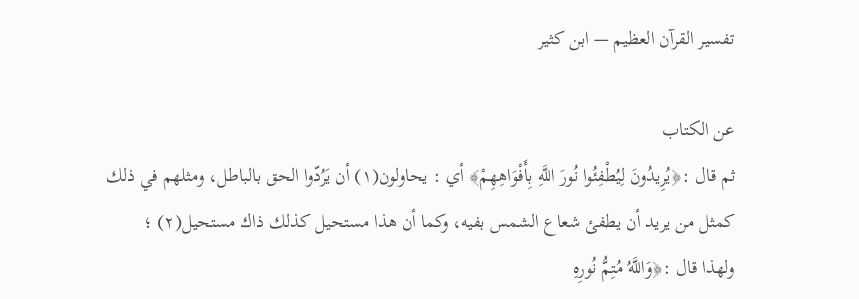تفسير القرآن العظيم — ابن كثير

عن الكتاب
ثم قال :﴿يُرِيدُونَ لِيُطْفِئُوا نُورَ اللَّهِ بِأَفْوَاهِهِمْ﴾ أي : يحاولون(١) أن يَرُدّوا الحق بالباطل، ومثلهم في ذلك كمثل من يريد أن يطفئ شعاع الشمس بفيه، وكما أن هذا مستحيل كذلك ذاك مستحيل(٢) ؛
ولهذا قال :﴿وَاللَّهُ مُتِمُّ نُورِهِ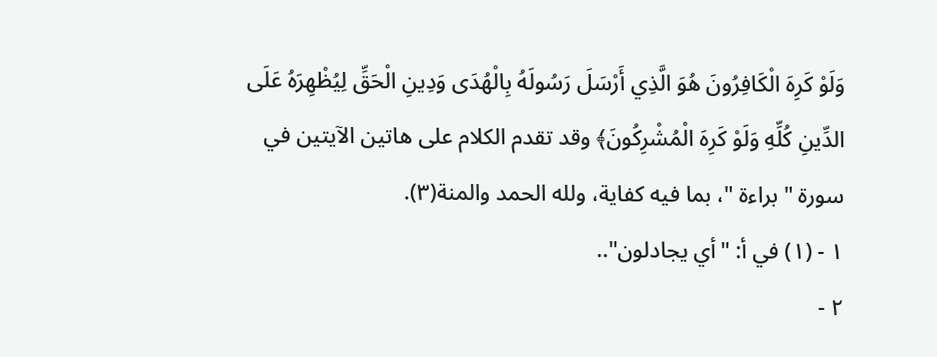وَلَوْ كَرِهَ الْكَافِرُونَ هُوَ الَّذِي أَرْسَلَ رَسُولَهُ بِالْهُدَى وَدِينِ الْحَقِّ لِيُظْهِرَهُ عَلَى الدِّينِ كُلِّهِ وَلَوْ كَرِهَ الْمُشْرِكُونَ﴾ وقد تقدم الكلام على هاتين الآيتين في سورة " براءة "، بما فيه كفاية، ولله الحمد والمنة(٣).
١ - (١) في أ: "أي يجادلون"..
٢ -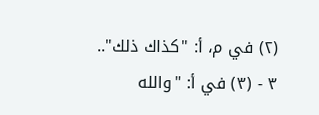(٢) في م، أ: "كذاك ذلك"..
٣ - (٣) في أ: "والله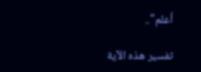أعلم"..

تفسير هذه الآية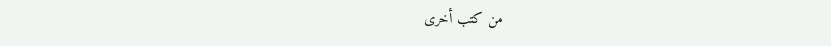من كتب أخرى